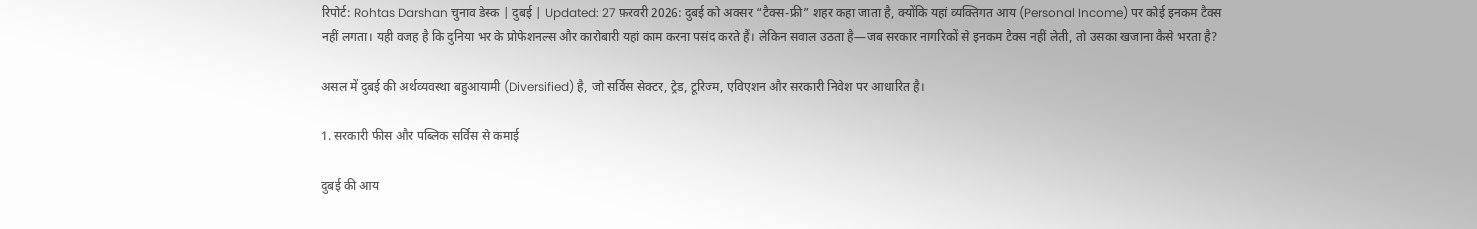रिपोर्ट: Rohtas Darshan चुनाव डेस्क | दुबई | Updated: 27 फ़रवरी 2026: दुबई को अक्सर “टैक्स-फ्री” शहर कहा जाता है, क्योंकि यहां व्यक्तिगत आय (Personal Income) पर कोई इनकम टैक्स नहीं लगता। यही वजह है कि दुनिया भर के प्रोफेशनल्स और कारोबारी यहां काम करना पसंद करते हैं। लेकिन सवाल उठता है—जब सरकार नागरिकों से इनकम टैक्स नहीं लेती, तो उसका खजाना कैसे भरता है?

असल में दुबई की अर्थव्यवस्था बहुआयामी (Diversified) है, जो सर्विस सेक्टर, ट्रेड, टूरिज्म, एविएशन और सरकारी निवेश पर आधारित है।

1. सरकारी फीस और पब्लिक सर्विस से कमाई

दुबई की आय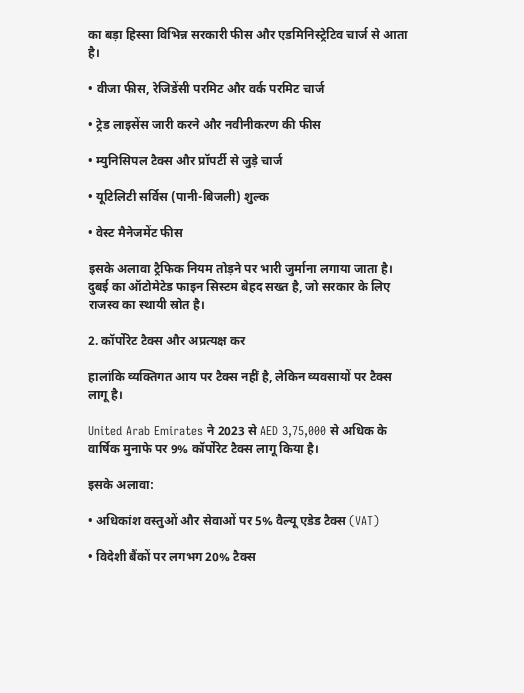का बड़ा हिस्सा विभिन्न सरकारी फीस और एडमिनिस्ट्रेटिव चार्ज से आता है।

• वीजा फीस, रेजिडेंसी परमिट और वर्क परमिट चार्ज

• ट्रेड लाइसेंस जारी करने और नवीनीकरण की फीस

• म्युनिसिपल टैक्स और प्रॉपर्टी से जुड़े चार्ज

• यूटिलिटी सर्विस (पानी-बिजली) शुल्क

• वेस्ट मैनेजमेंट फीस

इसके अलावा ट्रैफिक नियम तोड़ने पर भारी जुर्माना लगाया जाता है। दुबई का ऑटोमेटेड फाइन सिस्टम बेहद सख्त है, जो सरकार के लिए राजस्व का स्थायी स्रोत है।

2. कॉर्पोरेट टैक्स और अप्रत्यक्ष कर

हालांकि व्यक्तिगत आय पर टैक्स नहीं है, लेकिन व्यवसायों पर टैक्स लागू है।

United Arab Emirates ने 2023 से AED 3,75,000 से अधिक के वार्षिक मुनाफे पर 9% कॉर्पोरेट टैक्स लागू किया है।

इसके अलावा:

• अधिकांश वस्तुओं और सेवाओं पर 5% वैल्यू एडेड टैक्स (VAT)

• विदेशी बैंकों पर लगभग 20% टैक्स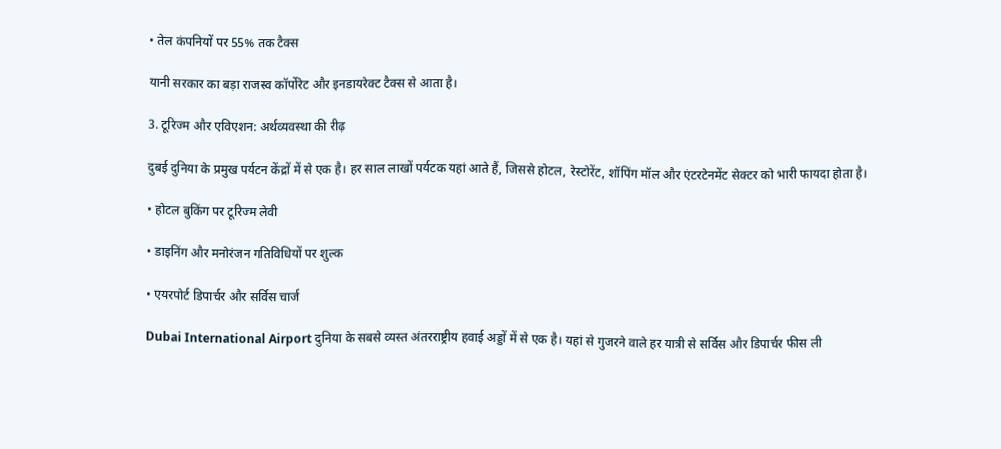• तेल कंपनियों पर 55% तक टैक्स

यानी सरकार का बड़ा राजस्व कॉर्पोरेट और इनडायरेक्ट टैक्स से आता है।

3. टूरिज्म और एविएशन: अर्थव्यवस्था की रीढ़

दुबई दुनिया के प्रमुख पर्यटन केंद्रों में से एक है। हर साल लाखों पर्यटक यहां आते हैं, जिससे होटल, रेस्टोरेंट, शॉपिंग मॉल और एंटरटेनमेंट सेक्टर को भारी फायदा होता है।

• होटल बुकिंग पर टूरिज्म लेवी

• डाइनिंग और मनोरंजन गतिविधियों पर शुल्क

• एयरपोर्ट डिपार्चर और सर्विस चार्ज

Dubai International Airport दुनिया के सबसे व्यस्त अंतरराष्ट्रीय हवाई अड्डों में से एक है। यहां से गुजरने वाले हर यात्री से सर्विस और डिपार्चर फीस ली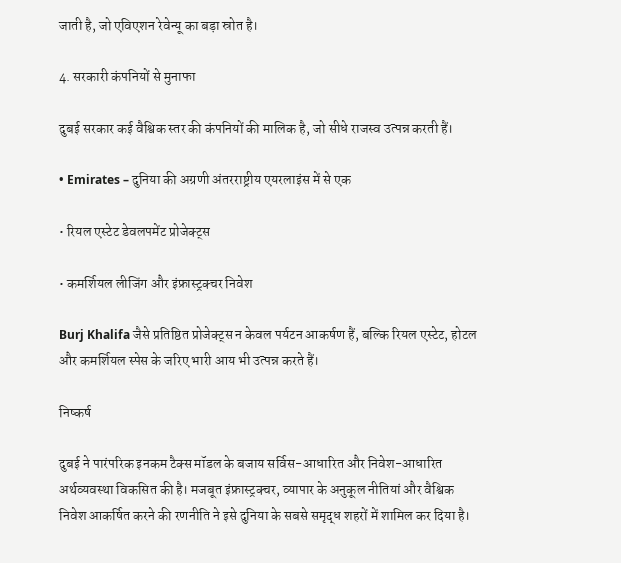जाती है, जो एविएशन रेवेन्यू का बड़ा स्रोत है।

4. सरकारी कंपनियों से मुनाफा

दुबई सरकार कई वैश्विक स्तर की कंपनियों की मालिक है, जो सीधे राजस्व उत्पन्न करती हैं।

• Emirates – दुनिया की अग्रणी अंतरराष्ट्रीय एयरलाइंस में से एक

• रियल एस्टेट डेवलपमेंट प्रोजेक्ट्स

• कमर्शियल लीजिंग और इंफ्रास्ट्रक्चर निवेश

Burj Khalifa जैसे प्रतिष्ठित प्रोजेक्ट्स न केवल पर्यटन आकर्षण हैं, बल्कि रियल एस्टेट, होटल और कमर्शियल स्पेस के जरिए भारी आय भी उत्पन्न करते हैं।

निष्कर्ष

दुबई ने पारंपरिक इनकम टैक्स मॉडल के बजाय सर्विस-आधारित और निवेश-आधारित अर्थव्यवस्था विकसित की है। मजबूत इंफ्रास्ट्रक्चर, व्यापार के अनुकूल नीतियां और वैश्विक निवेश आकर्षित करने की रणनीति ने इसे दुनिया के सबसे समृद्ध शहरों में शामिल कर दिया है।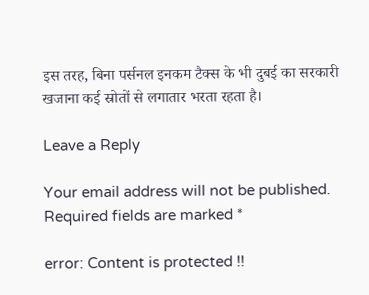इस तरह, बिना पर्सनल इनकम टैक्स के भी दुबई का सरकारी खजाना कई स्रोतों से लगातार भरता रहता है।

Leave a Reply

Your email address will not be published. Required fields are marked *

error: Content is protected !!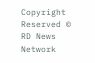Copyright Reserved © RD News Network